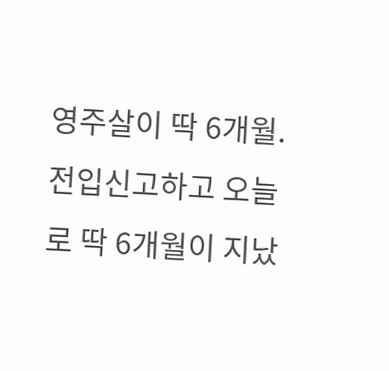영주살이 딱 6개월.
전입신고하고 오늘로 딱 6개월이 지났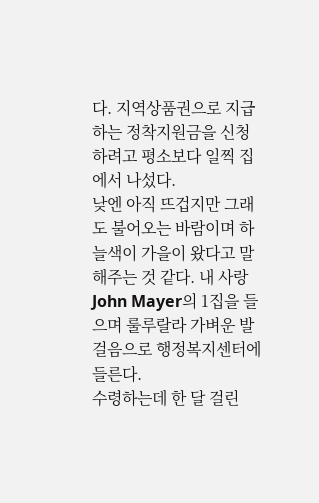다. 지역상품권으로 지급하는 정착지원금을 신청하려고 평소보다 일찍 집에서 나섰다.
낮엔 아직 뜨겁지만 그래도 불어오는 바람이며 하늘색이 가을이 왔다고 말해주는 것 같다. 내 사랑 John Mayer의 1집을 들으며 룰루랄라 가벼운 발걸음으로 행정복지센터에 들른다.
수령하는데 한 달 걸린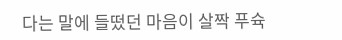다는 말에 들떴던 마음이 살짝 푸슉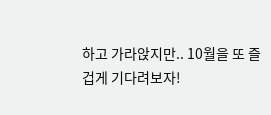하고 가라앉지만.. 10월을 또 즐겁게 기다려보자!